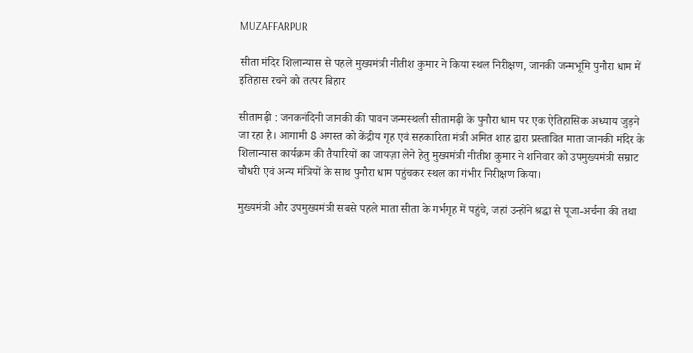MUZAFFARPUR

सीता मंदिर शिलान्यास से पहले मुख्यमंत्री नीतीश कुमार ने किया स्थल निरीक्षण, जानकी जन्मभूमि पुनौरा धाम में इतिहास रचने को तत्पर बिहार

सीतामढ़ी : जनकनंदिनी जानकी की पावन जन्मस्थली सीतामढ़ी के पुनौरा धाम पर एक ऐतिहासिक अध्याय जुड़ने जा रहा है। आगामी 8 अगस्त को केंद्रीय गृह एवं सहकारिता मंत्री अमित शाह द्वारा प्रस्तावित माता जानकी मंदिर के शिलान्यास कार्यक्रम की तैयारियों का जायज़ा लेने हेतु मुख्यमंत्री नीतीश कुमार ने शनिवार को उपमुख्यमंत्री सम्राट चौधरी एवं अन्य मंत्रियों के साथ पुनौरा धाम पहुंचकर स्थल का गंभीर निरीक्षण किया।

मुख्यमंत्री और उपमुख्यमंत्री सबसे पहले माता सीता के गर्भगृह में पहुंचे, जहां उन्होंने श्रद्धा से पूजा-अर्चना की तथा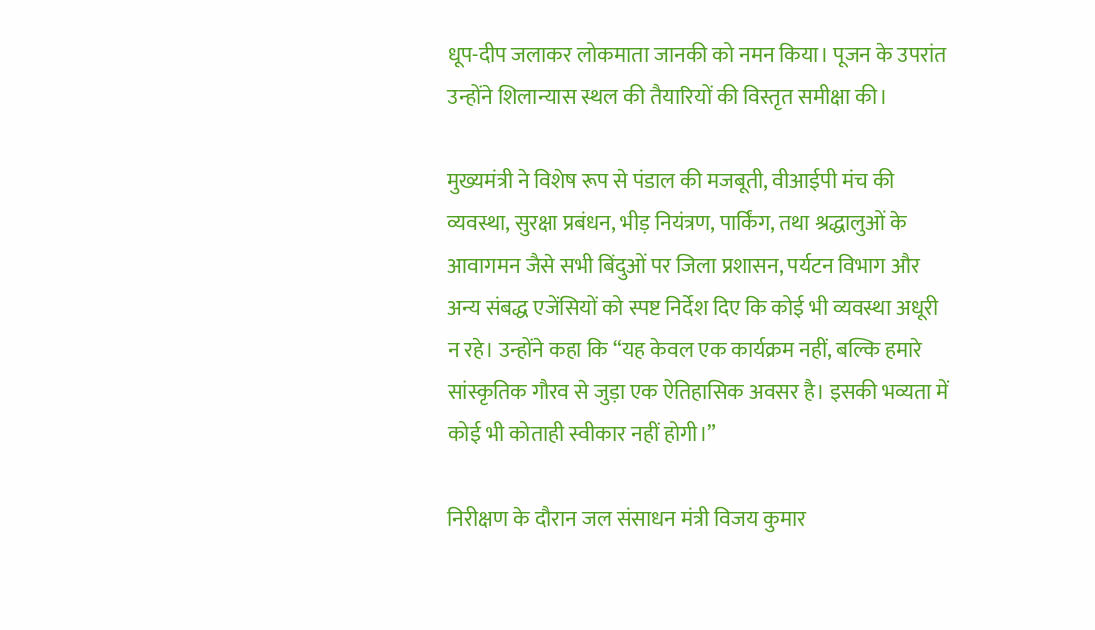धूप-दीप जलाकर लोकमाता जानकी को नमन किया। पूजन के उपरांत उन्होंने शिलान्यास स्थल की तैयारियों की विस्तृत समीक्षा की।

मुख्यमंत्री ने विशेष रूप से पंडाल की मजबूती, वीआईपी मंच की व्यवस्था, सुरक्षा प्रबंधन, भीड़ नियंत्रण, पार्किंग, तथा श्रद्धालुओं के आवागमन जैसे सभी बिंदुओं पर जिला प्रशासन, पर्यटन विभाग और अन्य संबद्ध एजेंसियों को स्पष्ट निर्देश दिए कि कोई भी व्यवस्था अधूरी न रहे। उन्होंने कहा कि “यह केवल एक कार्यक्रम नहीं, बल्कि हमारे सांस्कृतिक गौरव से जुड़ा एक ऐतिहासिक अवसर है। इसकी भव्यता में कोई भी कोताही स्वीकार नहीं होगी।”

निरीक्षण के दौरान जल संसाधन मंत्री विजय कुमार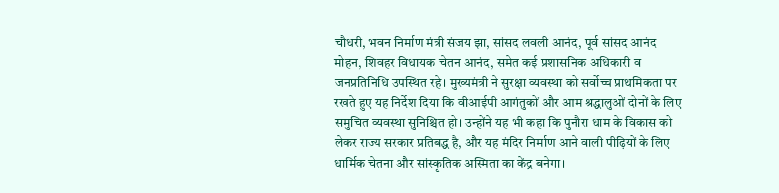चौधरी, भवन निर्माण मंत्री संजय झा, सांसद लवली आनंद, पूर्व सांसद आनंद मोहन, शिवहर विधायक चेतन आनंद, समेत कई प्रशासनिक अधिकारी व जनप्रतिनिधि उपस्थित रहे। मुख्यमंत्री ने सुरक्षा व्यवस्था को सर्वोच्च प्राथमिकता पर रखते हुए यह निर्देश दिया कि वीआईपी आगंतुकों और आम श्रद्धालुओं दोनों के लिए समुचित व्यवस्था सुनिश्चित हो। उन्होंने यह भी कहा कि पुनौरा धाम के विकास को लेकर राज्य सरकार प्रतिबद्ध है, और यह मंदिर निर्माण आने वाली पीढ़ियों के लिए धार्मिक चेतना और सांस्कृतिक अस्मिता का केंद्र बनेगा।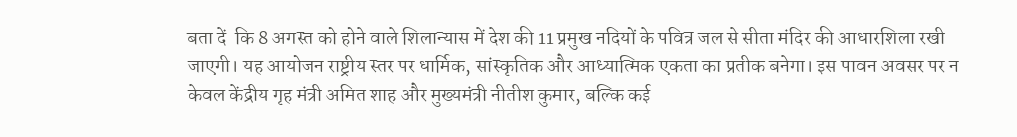बता दें  कि 8 अगस्त को होने वाले शिलान्यास में देश की 11 प्रमुख नदियों के पवित्र जल से सीता मंदिर की आधारशिला रखी जाएगी। यह आयोजन राष्ट्रीय स्तर पर धार्मिक, सांस्कृतिक और आध्यात्मिक एकता का प्रतीक बनेगा। इस पावन अवसर पर न केवल केंद्रीय गृह मंत्री अमित शाह और मुख्यमंत्री नीतीश कुमार, बल्कि कई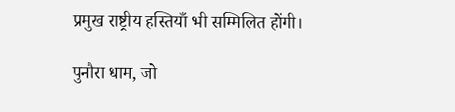प्रमुख राष्ट्रीय हस्तियाँ भी सम्मिलित होंगी।

पुनौरा धाम, जो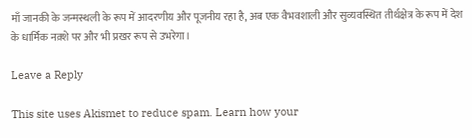माँ जानकी के जन्मस्थली के रूप में आदरणीय और पूजनीय रहा है, अब एक वैभवशाली और सुव्यवस्थित तीर्थक्षेत्र के रूप में देश के धार्मिक नक़्शे पर और भी प्रखर रूप से उभरेगा।

Leave a Reply

This site uses Akismet to reduce spam. Learn how your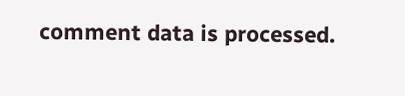comment data is processed.